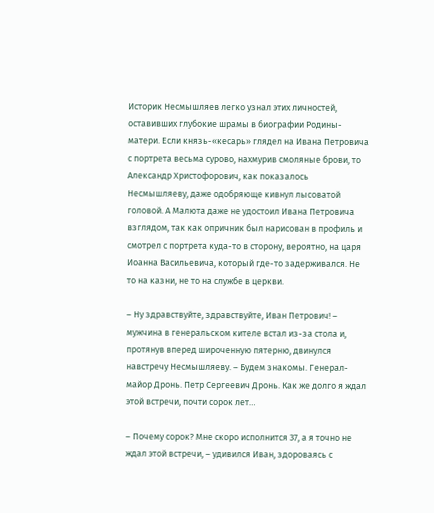Историк Несмышляев легко узнал этих личностей, оставивших глубокие шрамы в биографии Родины-матери. Если князь-«кесарь» глядел на Ивана Петровича с портрета весьма сурово, нахмурив смоляные брови, то Александр Христофорович, как показалось Несмышляеву, даже одобряюще кивнул лысоватой головой. А Малюта даже не удостоил Ивана Петровича взглядом, так как опричник был нарисован в профиль и смотрел с портрета куда-то в сторону, вероятно, на царя Иоанна Васильевича, который где-то задерживался. Не то на казни, не то на службе в церкви.

– Ну здравствуйте, здравствуйте, Иван Петрович! – мужчина в генеральском кителе встал из-за стола и, протянув вперед широченную пятерню, двинулся навстречу Несмышляеву. – Будем знакомы. Генерал-майор Дронь. Петр Сергеевич Дронь. Как же долго я ждал этой встречи, почти сорок лет…

– Почему сорок? Мне скоро исполнится 37, а я точно не ждал этой встречи, – удивился Иван, здороваясь с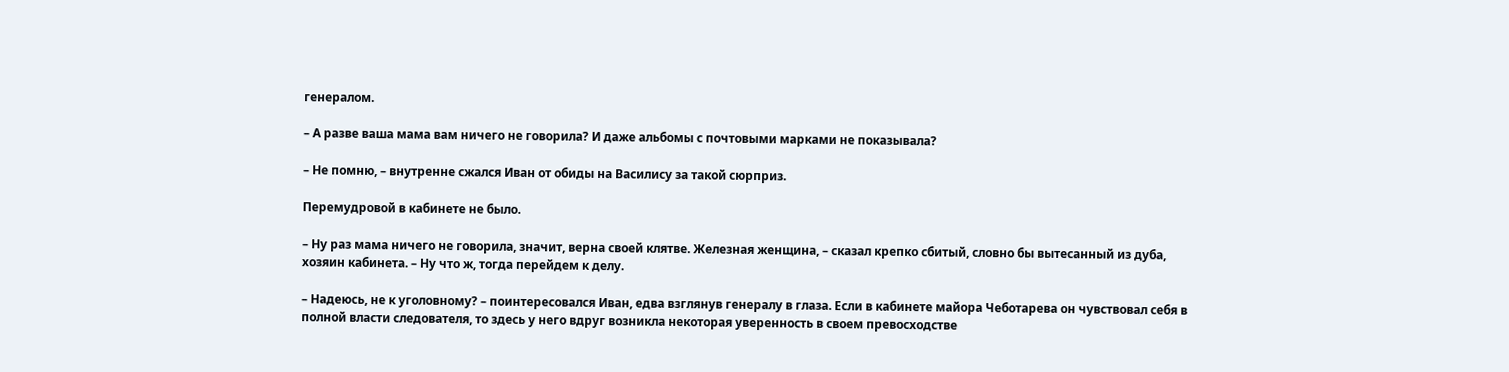генералом.

– А разве ваша мама вам ничего не говорила? И даже альбомы с почтовыми марками не показывала?

– Не помню, – внутренне сжался Иван от обиды на Василису за такой сюрприз.

Перемудровой в кабинете не было.

– Ну раз мама ничего не говорила, значит, верна своей клятве. Железная женщина, – сказал крепко сбитый, словно бы вытесанный из дуба, хозяин кабинета. – Ну что ж, тогда перейдем к делу.

– Надеюсь, не к уголовному? – поинтересовался Иван, едва взглянув генералу в глаза. Если в кабинете майора Чеботарева он чувствовал себя в полной власти следователя, то здесь у него вдруг возникла некоторая уверенность в своем превосходстве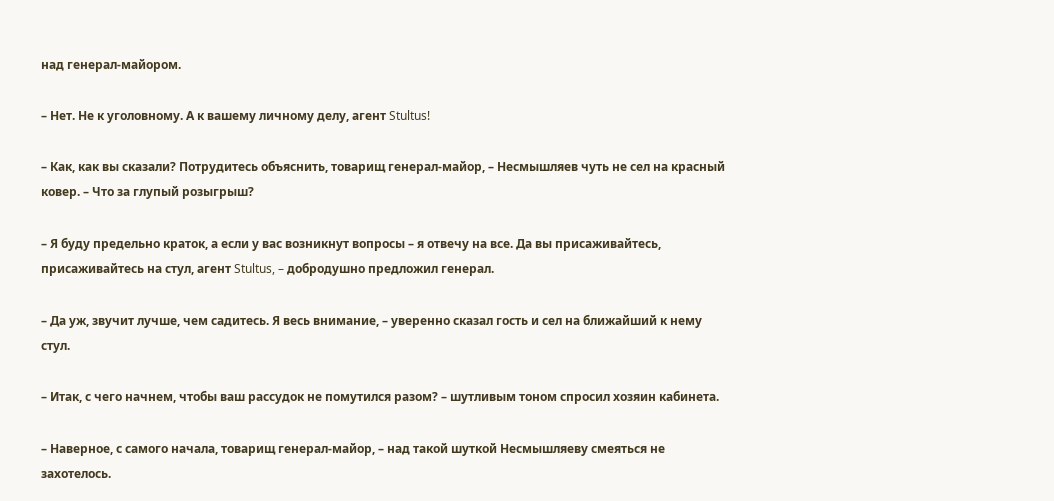над генерал-майором.

– Нет. Не к уголовному. А к вашему личному делу, агент Stultus!

– Как, как вы сказали? Потрудитесь объяснить, товарищ генерал-майор, – Несмышляев чуть не сел на красный ковер. – Что за глупый розыгрыш?

– Я буду предельно краток, а если у вас возникнут вопросы – я отвечу на все. Да вы присаживайтесь, присаживайтесь на стул, агент Stultus, – добродушно предложил генерал.

– Да уж, звучит лучше, чем садитесь. Я весь внимание, – уверенно сказал гость и сел на ближайший к нему стул.

– Итак, с чего начнем, чтобы ваш рассудок не помутился разом? – шутливым тоном спросил хозяин кабинета.

– Наверное, с самого начала, товарищ генерал-майор, – над такой шуткой Несмышляеву смеяться не захотелось.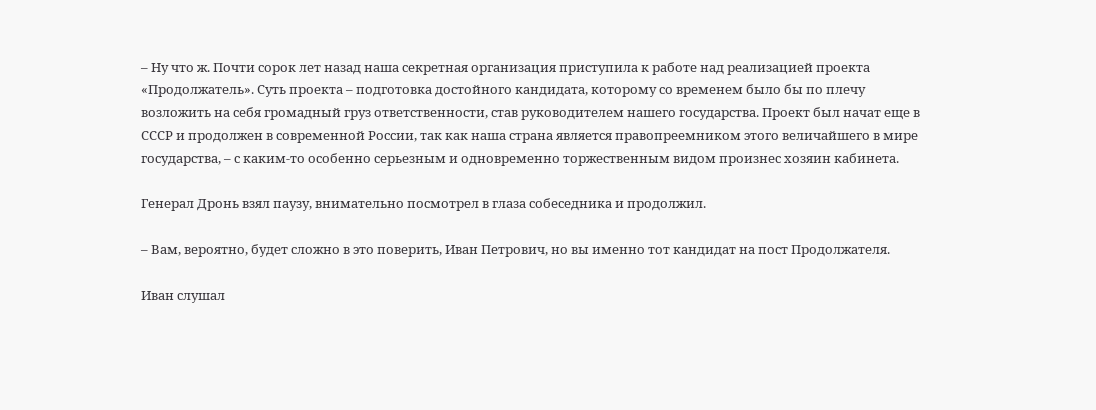– Ну что ж. Почти сорок лет назад наша секретная организация приступила к работе над реализацией проекта «Продолжатель». Суть проекта – подготовка достойного кандидата, которому со временем было бы по плечу возложить на себя громадный груз ответственности, став руководителем нашего государства. Проект был начат еще в СССР и продолжен в современной России, так как наша страна является правопреемником этого величайшего в мире государства, – с каким-то особенно серьезным и одновременно торжественным видом произнес хозяин кабинета.

Генерал Дронь взял паузу, внимательно посмотрел в глаза собеседника и продолжил.

– Вам, вероятно, будет сложно в это поверить, Иван Петрович, но вы именно тот кандидат на пост Продолжателя.

Иван слушал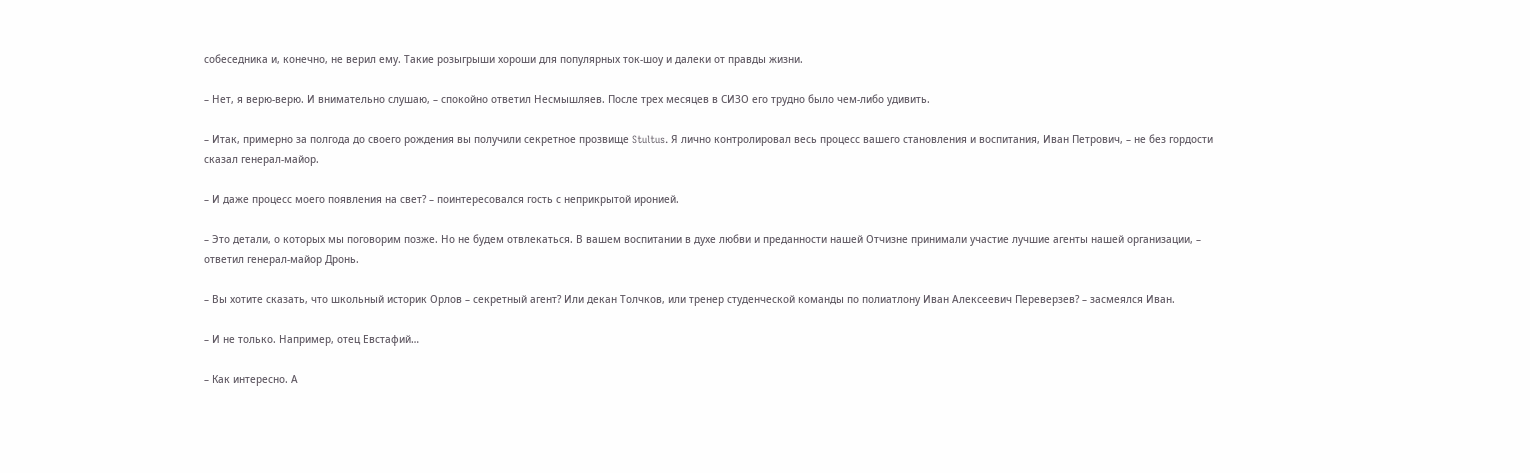собеседника и, конечно, не верил ему. Такие розыгрыши хороши для популярных ток-шоу и далеки от правды жизни.

– Нет, я верю-верю. И внимательно слушаю, – спокойно ответил Несмышляев. После трех месяцев в СИЗО его трудно было чем-либо удивить.

– Итак, примерно за полгода до своего рождения вы получили секретное прозвище Stultus. Я лично контролировал весь процесс вашего становления и воспитания, Иван Петрович, – не без гордости сказал генерал-майор.

– И даже процесс моего появления на свет? – поинтересовался гость с неприкрытой иронией.

– Это детали, о которых мы поговорим позже. Но не будем отвлекаться. В вашем воспитании в духе любви и преданности нашей Отчизне принимали участие лучшие агенты нашей организации, – ответил генерал-майор Дронь.

– Вы хотите сказать, что школьный историк Орлов – секретный агент? Или декан Толчков, или тренер студенческой команды по полиатлону Иван Алексеевич Переверзев? – засмеялся Иван.

– И не только. Например, отец Евстафий…

– Как интересно. А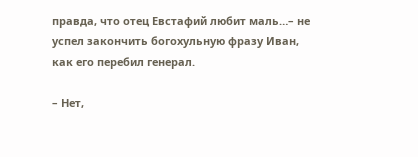правда, что отец Евстафий любит маль…– не успел закончить богохульную фразу Иван, как его перебил генерал.

– Нет,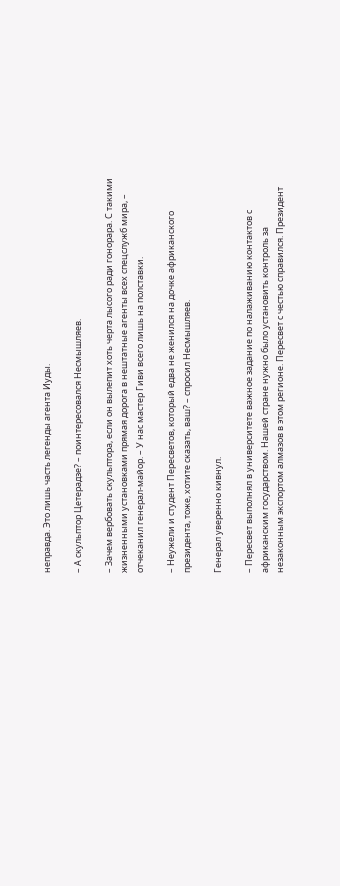неправда. Это лишь часть легенды агента Иуды.

– А скульптор Цетерадзе? – поинтересовался Несмышляев.

– Зачем вербовать скульптора, если он вылепит хоть черта лысого ради гонорара. С такими жизненными установками прямая дорога в нештатные агенты всех спецслужб мира, – отчеканил генерал-майор. – У нас мастер Гиви всего лишь на полставки.

– Неужели и студент Пересветов, который едва не женился на дочке африканского президента, тоже, хотите сказать, ваш? – спросил Несмышляев.

Генерал уверенно кивнул.

– Пересвет выполнял в университете важное задание по налаживанию контактов с африканским государством. Нашей стране нужно было установить контроль за незаконным экспортом алмазов в этом регионе. Пересвет с честью справился. Президент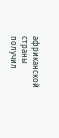африканской страны получил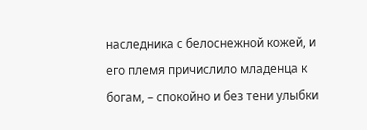наследника с белоснежной кожей, и его племя причислило младенца к богам, – спокойно и без тени улыбки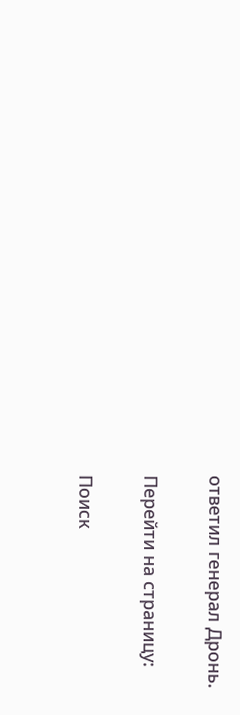ответил генерал Дронь.

Перейти на страницу:

Поиск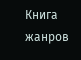Книга жанров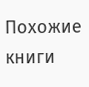Похожие книги